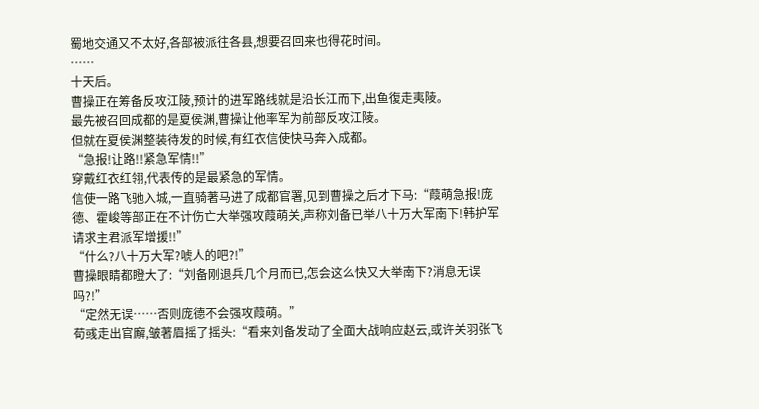蜀地交通又不太好,各部被派往各县,想要召回来也得花时间。
……
十天后。
曹操正在筹备反攻江陵,预计的进军路线就是沿长江而下,出鱼復走夷陵。
最先被召回成都的是夏侯渊,曹操让他率军为前部反攻江陵。
但就在夏侯渊整装待发的时候,有红衣信使快马奔入成都。
“急报!让路!!紧急军情!!”
穿戴红衣红翎,代表传的是最紧急的军情。
信使一路飞驰入城,一直骑著马进了成都官署,见到曹操之后才下马:“葭萌急报!庞德、霍峻等部正在不计伤亡大举强攻葭萌关,声称刘备已举八十万大军南下!韩护军请求主君派军增援!!”
“什么?八十万大军?唬人的吧?!”
曹操眼睛都瞪大了:“刘备刚退兵几个月而已,怎会这么快又大举南下?消息无误吗?!”
“定然无误……否则庞德不会强攻葭萌。”
荀彧走出官廨,皱著眉摇了摇头:“看来刘备发动了全面大战响应赵云,或许关羽张飞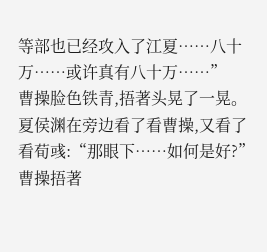等部也已经攻入了江夏……八十万……或许真有八十万……”
曹操脸色铁青,捂著头晃了一晃。
夏侯渊在旁边看了看曹操,又看了看荀彧:“那眼下……如何是好?”
曹操捂著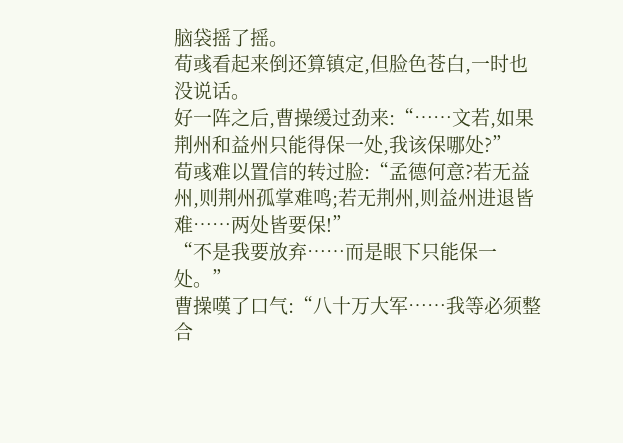脑袋摇了摇。
荀彧看起来倒还算镇定,但脸色苍白,一时也没说话。
好一阵之后,曹操缓过劲来:“……文若,如果荆州和益州只能得保一处,我该保哪处?”
荀彧难以置信的转过脸:“孟德何意?若无益州,则荆州孤掌难鸣;若无荆州,则益州进退皆难……两处皆要保!”
“不是我要放弃……而是眼下只能保一处。”
曹操嘆了口气:“八十万大军……我等必须整合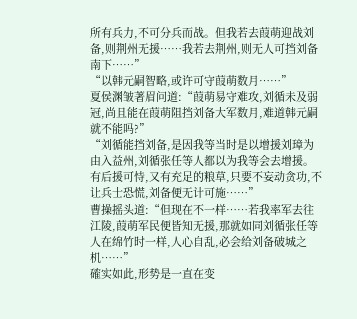所有兵力,不可分兵而战。但我若去葭萌迎战刘备,则荆州无援……我若去荆州,则无人可挡刘备南下……”
“以韩元嗣智略,或许可守葭萌数月……”
夏侯渊皱著眉问道:“葭萌易守难攻,刘循未及弱冠,尚且能在葭萌阻挡刘备大军数月,难道韩元嗣就不能吗?”
“刘循能挡刘备,是因我等当时是以增援刘璋为由入益州,刘循张任等人都以为我等会去增援。有后援可恃,又有充足的粮草,只要不妄动贪功,不让兵士恐慌,刘备便无计可施……”
曹操摇头道:“但现在不一样……若我率军去往江陵,葭萌军民便皆知无援,那就如同刘循张任等人在绵竹时一样,人心自乱,必会给刘备破城之机……”
確实如此,形势是一直在变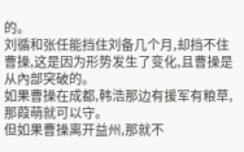的。
刘循和张任能挡住刘备几个月,却挡不住曹操,这是因为形势发生了变化,且曹操是从內部突破的。
如果曹操在成都,韩浩那边有援军有粮草,那葭萌就可以守。
但如果曹操离开益州,那就不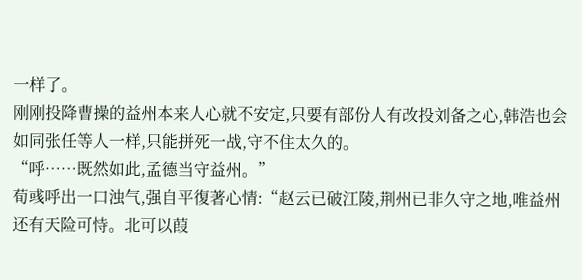一样了。
刚刚投降曹操的益州本来人心就不安定,只要有部份人有改投刘备之心,韩浩也会如同张任等人一样,只能拼死一战,守不住太久的。
“呼……既然如此,孟德当守益州。”
荀彧呼出一口浊气,强自平復著心情:“赵云已破江陵,荆州已非久守之地,唯益州还有天险可恃。北可以葭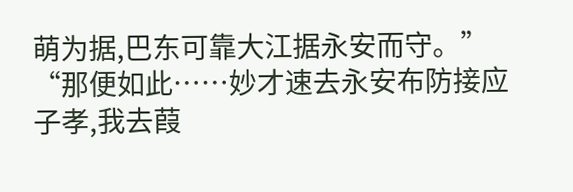萌为据,巴东可靠大江据永安而守。”
“那便如此……妙才速去永安布防接应子孝,我去葭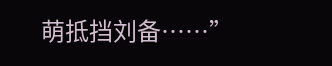萌抵挡刘备……”